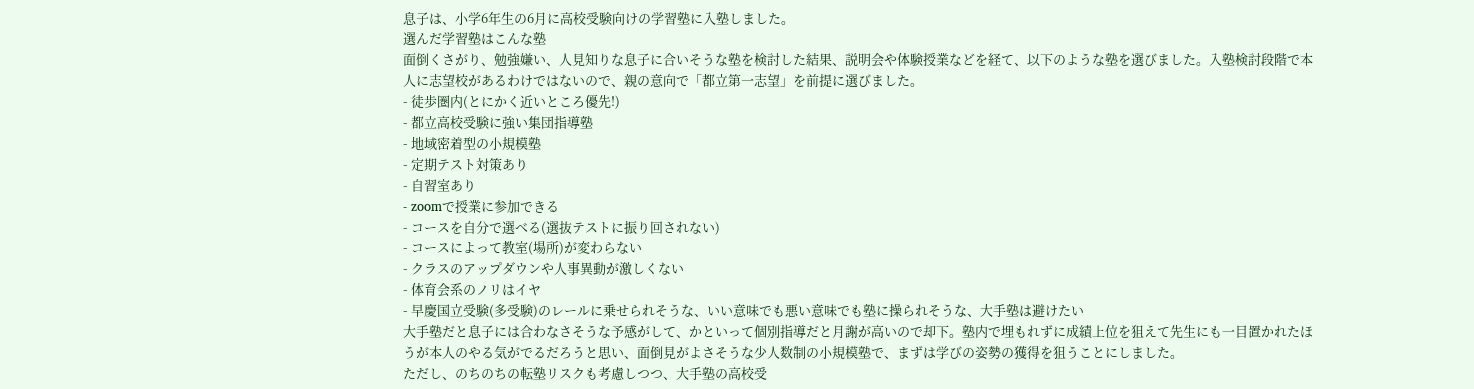息子は、小学6年生の6月に高校受験向けの学習塾に入塾しました。
選んだ学習塾はこんな塾
面倒くさがり、勉強嫌い、人見知りな息子に合いそうな塾を検討した結果、説明会や体験授業などを経て、以下のような塾を選びました。入塾検討段階で本人に志望校があるわけではないので、親の意向で「都立第一志望」を前提に選びました。
- 徒歩圏内(とにかく近いところ優先!)
- 都立高校受験に強い集団指導塾
- 地域密着型の小規模塾
- 定期テスト対策あり
- 自習室あり
- zoomで授業に参加できる
- コースを自分で選べる(選抜テストに振り回されない)
- コースによって教室(場所)が変わらない
- クラスのアップダウンや人事異動が激しくない
- 体育会系のノリはイヤ
- 早慶国立受験(多受験)のレールに乗せられそうな、いい意味でも悪い意味でも塾に操られそうな、大手塾は避けたい
大手塾だと息子には合わなさそうな予感がして、かといって個別指導だと月謝が高いので却下。塾内で埋もれずに成績上位を狙えて先生にも一目置かれたほうが本人のやる気がでるだろうと思い、面倒見がよさそうな少人数制の小規模塾で、まずは学びの姿勢の獲得を狙うことにしました。
ただし、のちのちの転塾リスクも考慮しつつ、大手塾の高校受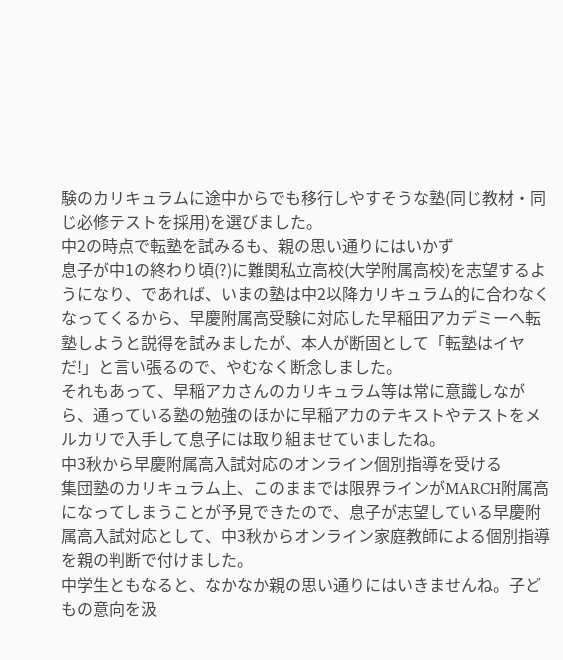験のカリキュラムに途中からでも移行しやすそうな塾(同じ教材・同じ必修テストを採用)を選びました。
中2の時点で転塾を試みるも、親の思い通りにはいかず
息子が中1の終わり頃(?)に難関私立高校(大学附属高校)を志望するようになり、であれば、いまの塾は中2以降カリキュラム的に合わなくなってくるから、早慶附属高受験に対応した早稲田アカデミーへ転塾しようと説得を試みましたが、本人が断固として「転塾はイヤだ!」と言い張るので、やむなく断念しました。
それもあって、早稲アカさんのカリキュラム等は常に意識しながら、通っている塾の勉強のほかに早稲アカのテキストやテストをメルカリで入手して息子には取り組ませていましたね。
中3秋から早慶附属高入試対応のオンライン個別指導を受ける
集団塾のカリキュラム上、このままでは限界ラインがMARCH附属高になってしまうことが予見できたので、息子が志望している早慶附属高入試対応として、中3秋からオンライン家庭教師による個別指導を親の判断で付けました。
中学生ともなると、なかなか親の思い通りにはいきませんね。子どもの意向を汲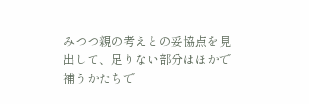みつつ親の考えとの妥協点を見出して、足りない部分はほかで補うかたちで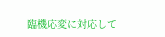臨機応変に対応して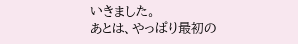いきました。
あとは、やっぱり最初の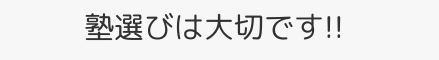塾選びは大切です!!